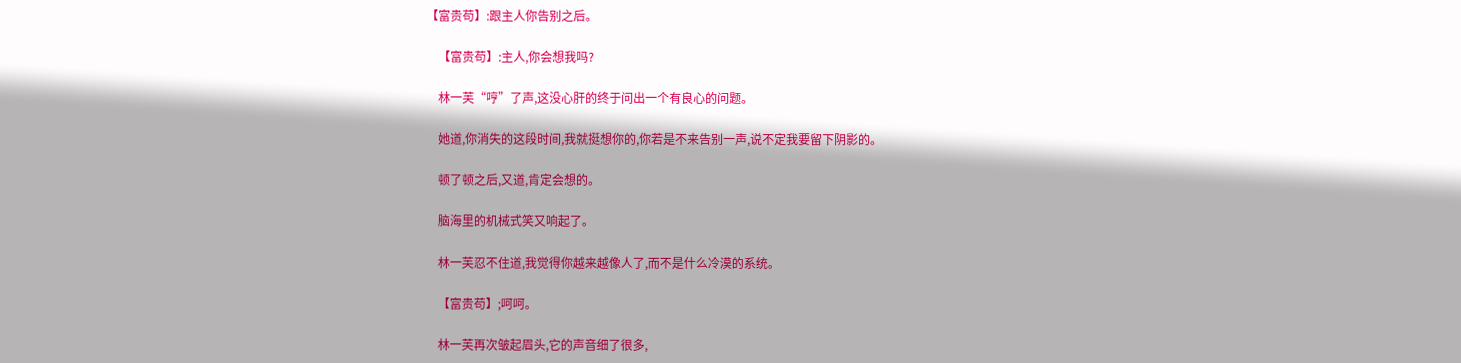【富贵苟】:跟主人你告别之后。

    【富贵苟】:主人,你会想我吗?

    林一芙“哼”了声,这没心肝的终于问出一个有良心的问题。

    她道,你消失的这段时间,我就挺想你的,你若是不来告别一声,说不定我要留下阴影的。

    顿了顿之后,又道,肯定会想的。

    脑海里的机械式笑又响起了。

    林一芙忍不住道,我觉得你越来越像人了,而不是什么冷漠的系统。

    【富贵苟】;呵呵。

    林一芙再次皱起眉头,它的声音细了很多,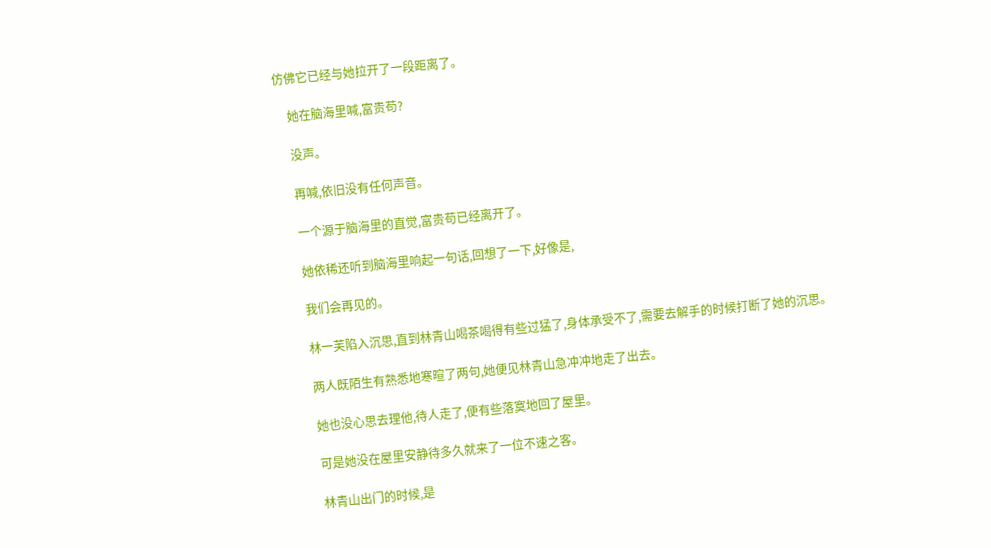仿佛它已经与她拉开了一段距离了。

    她在脑海里喊,富贵苟?

    没声。

    再喊,依旧没有任何声音。

    一个源于脑海里的直觉,富贵苟已经离开了。

    她依稀还听到脑海里响起一句话,回想了一下,好像是,

    我们会再见的。

    林一芙陷入沉思,直到林青山喝茶喝得有些过猛了,身体承受不了,需要去解手的时候打断了她的沉思。

    两人既陌生有熟悉地寒暄了两句,她便见林青山急冲冲地走了出去。

    她也没心思去理他,待人走了,便有些落寞地回了屋里。

    可是她没在屋里安静待多久就来了一位不速之客。

    林青山出门的时候,是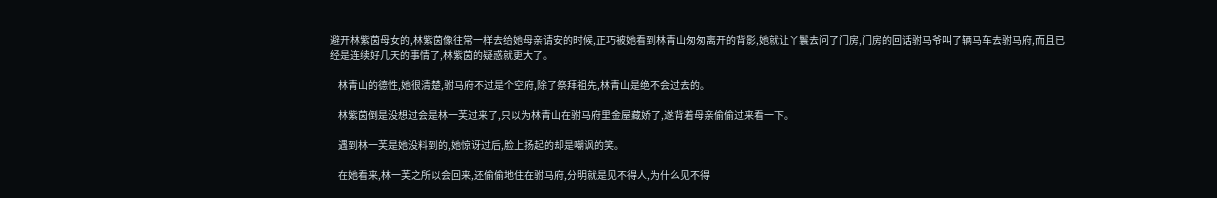避开林紫茵母女的,林紫茵像往常一样去给她母亲请安的时候,正巧被她看到林青山匆匆离开的背影,她就让丫鬟去问了门房,门房的回话驸马爷叫了辆马车去驸马府,而且已经是连续好几天的事情了,林紫茵的疑惑就更大了。

    林青山的德性,她很清楚,驸马府不过是个空府,除了祭拜祖先,林青山是绝不会过去的。

    林紫茵倒是没想过会是林一芙过来了,只以为林青山在驸马府里金屋藏娇了,遂背着母亲偷偷过来看一下。

    遇到林一芙是她没料到的,她惊讶过后,脸上扬起的却是嘲讽的笑。

    在她看来,林一芙之所以会回来,还偷偷地住在驸马府,分明就是见不得人,为什么见不得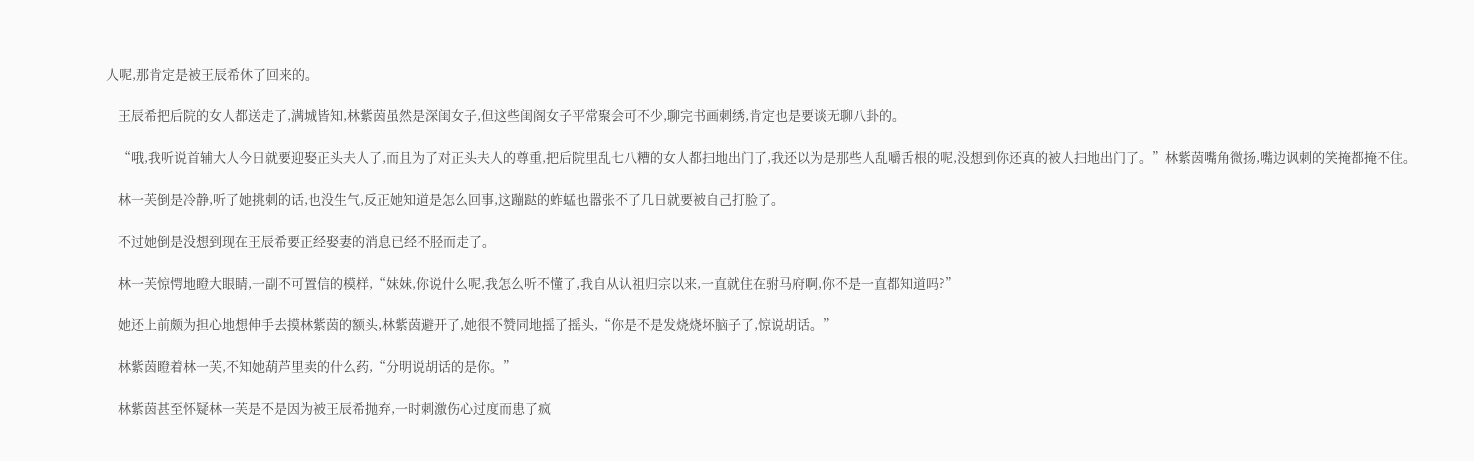人呢,那肯定是被王辰希休了回来的。

    王辰希把后院的女人都送走了,满城皆知,林紫茵虽然是深闺女子,但这些闺阁女子平常聚会可不少,聊完书画刺绣,肯定也是要谈无聊八卦的。

    “哦,我听说首辅大人今日就要迎娶正头夫人了,而且为了对正头夫人的尊重,把后院里乱七八糟的女人都扫地出门了,我还以为是那些人乱嚼舌根的呢,没想到你还真的被人扫地出门了。”林紫茵嘴角微扬,嘴边讽刺的笑掩都掩不住。

    林一芙倒是冷静,听了她挑刺的话,也没生气,反正她知道是怎么回事,这蹦跶的蚱蜢也嚣张不了几日就要被自己打脸了。

    不过她倒是没想到现在王辰希要正经娶妻的消息已经不胫而走了。

    林一芙惊愕地瞪大眼睛,一副不可置信的模样,“妹妹,你说什么呢,我怎么听不懂了,我自从认祖归宗以来,一直就住在驸马府啊,你不是一直都知道吗?”

    她还上前颇为担心地想伸手去摸林紫茵的额头,林紫茵避开了,她很不赞同地摇了摇头,“你是不是发烧烧坏脑子了,惊说胡话。”

    林紫茵瞪着林一芙,不知她葫芦里卖的什么药,“分明说胡话的是你。”

    林紫茵甚至怀疑林一芙是不是因为被王辰希抛弃,一时刺激伤心过度而患了疯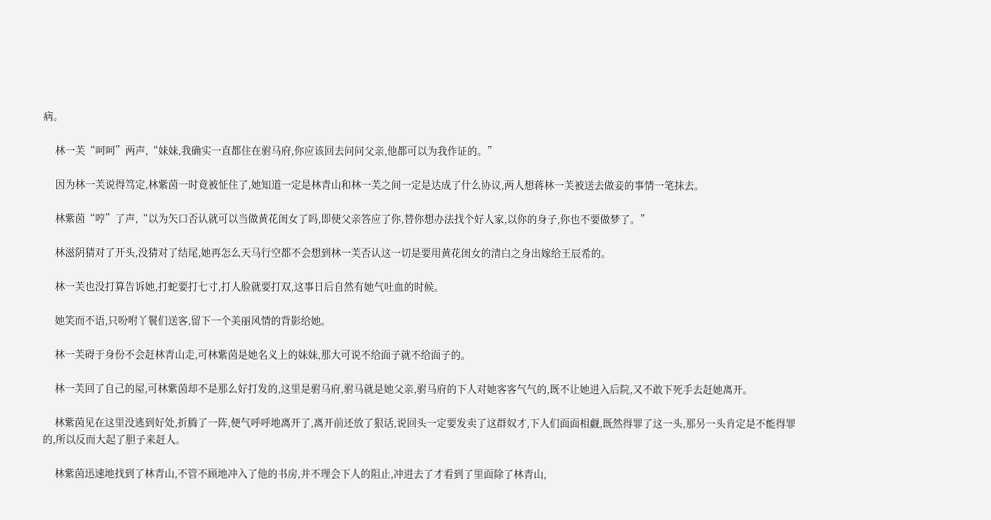病。

    林一芙“呵呵”两声,“妹妹,我确实一直都住在驸马府,你应该回去问问父亲,他都可以为我作证的。”

    因为林一芙说得笃定,林紫茵一时竟被怔住了,她知道一定是林青山和林一芙之间一定是达成了什么协议,两人想蒋林一芙被送去做妾的事情一笔抹去。

    林紫茵“哼”了声,“以为矢口否认就可以当做黄花闺女了吗,即使父亲答应了你,替你想办法找个好人家,以你的身子,你也不要做梦了。”

    林滋阴猜对了开头,没猜对了结尾,她再怎么天马行空都不会想到林一芙否认这一切是要用黄花闺女的清白之身出嫁给王辰希的。

    林一芙也没打算告诉她,打蛇要打七寸,打人脸就要打双,这事日后自然有她气吐血的时候。

    她笑而不语,只吩咐丫鬟们送客,留下一个美丽风情的背影给她。

    林一芙碍于身份不会赶林青山走,可林紫茵是她名义上的妹妹,那大可说不给面子就不给面子的。

    林一芙回了自己的屋,可林紫茵却不是那么好打发的,这里是驸马府,驸马就是她父亲,驸马府的下人对她客客气气的,既不让她进入后院,又不敢下死手去赶她离开。

    林紫茵见在这里没逃到好处,折腾了一阵,便气呼呼地离开了,离开前还放了狠话,说回头一定要发卖了这群奴才,下人们面面相觑,既然得罪了这一头,那另一头肯定是不能得罪的,所以反而大起了胆子来赶人。

    林紫茵迅速地找到了林青山,不管不顾地冲入了他的书房,并不理会下人的阻止,冲进去了才看到了里面除了林青山,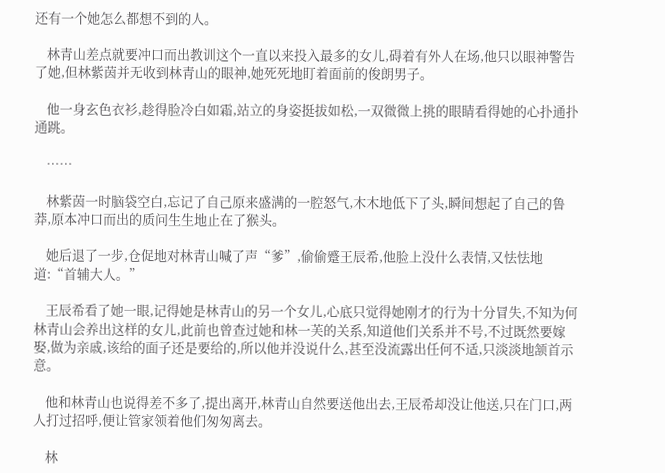还有一个她怎么都想不到的人。

    林青山差点就要冲口而出教训这个一直以来投入最多的女儿,碍着有外人在场,他只以眼神警告了她,但林紫茵并无收到林青山的眼神,她死死地盯着面前的俊朗男子。

    他一身玄色衣衫,趁得脸冷白如霜,站立的身姿挺拔如松,一双微微上挑的眼睛看得她的心扑通扑通跳。

    ……

    林紫茵一时脑袋空白,忘记了自己原来盛满的一腔怒气,木木地低下了头,瞬间想起了自己的鲁莽,原本冲口而出的质问生生地止在了猴头。

    她后退了一步,仓促地对林青山喊了声“爹”,偷偷蹙王辰希,他脸上没什么表情,又怯怯地道:“首辅大人。”

    王辰希看了她一眼,记得她是林青山的另一个女儿,心底只觉得她刚才的行为十分冒失,不知为何林青山会养出这样的女儿,此前也曾查过她和林一芙的关系,知道他们关系并不号,不过既然要嫁娶,做为亲戚,该给的面子还是要给的,所以他并没说什么,甚至没流露出任何不适,只淡淡地颔首示意。

    他和林青山也说得差不多了,提出离开,林青山自然要送他出去,王辰希却没让他送,只在门口,两人打过招呼,便让管家领着他们匆匆离去。

    林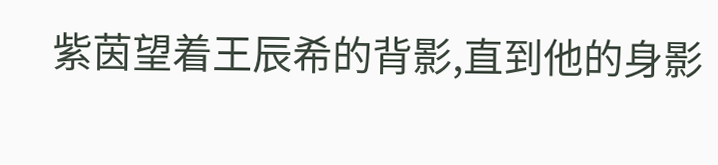紫茵望着王辰希的背影,直到他的身影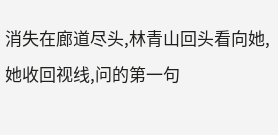消失在廊道尽头,林青山回头看向她,她收回视线,问的第一句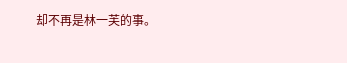却不再是林一芙的事。